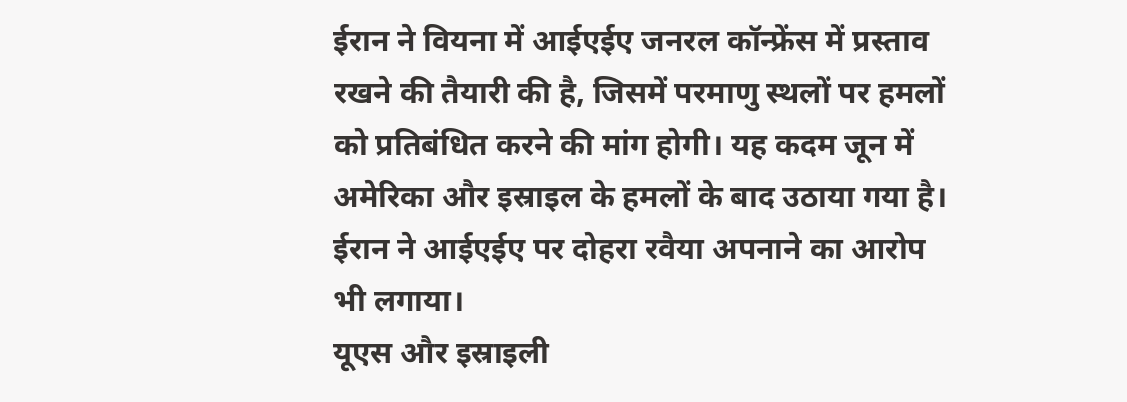ईरान ने वियना में आईएईए जनरल कॉन्फ्रेंस में प्रस्ताव रखने की तैयारी की है, जिसमें परमाणु स्थलों पर हमलों को प्रतिबंधित करने की मांग होगी। यह कदम जून में अमेरिका और इस्राइल के हमलों के बाद उठाया गया है। ईरान ने आईएईए पर दोहरा रवैया अपनाने का आरोप भी लगाया।
यूएस और इस्राइली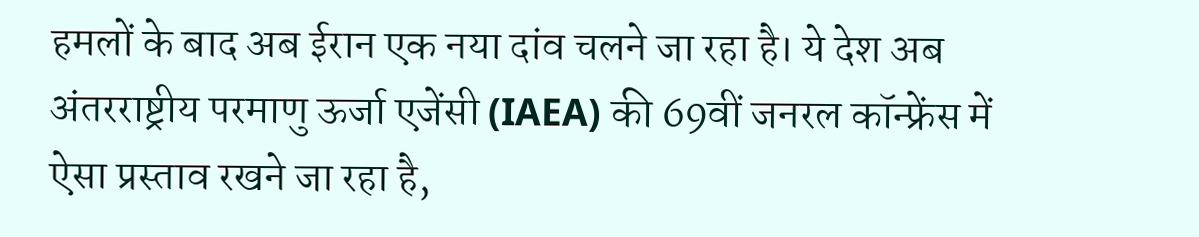हमलों के बाद अब ईरान एक नया दांव चलने जा रहा है। ये देश अब अंतरराष्ट्रीय परमाणु ऊर्जा एजेंसी (IAEA) की 69वीं जनरल कॉन्फ्रेंस में ऐसा प्रस्ताव रखने जा रहा है,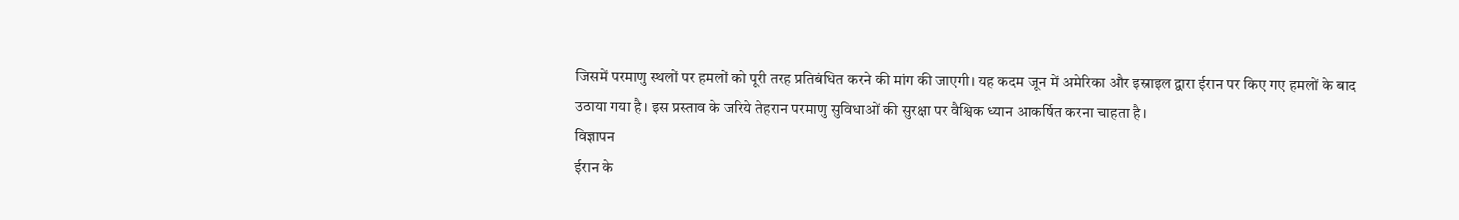जिसमें परमाणु स्थलों पर हमलों को पूरी तरह प्रतिबंधित करने की मांग की जाएगी। यह कदम जून में अमेरिका और इस्राइल द्वारा ईरान पर किए गए हमलों के बाद उठाया गया है। इस प्रस्ताव के जरिये तेहरान परमाणु सुविधाओं की सुरक्षा पर वैश्विक ध्यान आकर्षित करना चाहता है।
विज्ञापन
ईरान के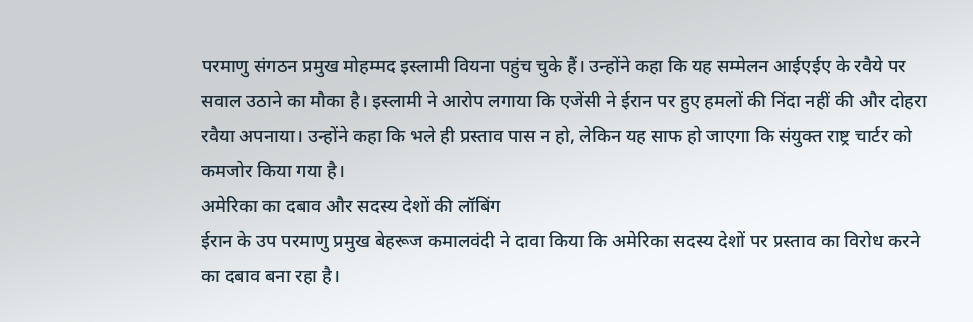परमाणु संगठन प्रमुख मोहम्मद इस्लामी वियना पहुंच चुके हैं। उन्होंने कहा कि यह सम्मेलन आईएईए के रवैये पर सवाल उठाने का मौका है। इस्लामी ने आरोप लगाया कि एजेंसी ने ईरान पर हुए हमलों की निंदा नहीं की और दोहरा रवैया अपनाया। उन्होंने कहा कि भले ही प्रस्ताव पास न हो, लेकिन यह साफ हो जाएगा कि संयुक्त राष्ट्र चार्टर को कमजोर किया गया है।
अमेरिका का दबाव और सदस्य देशों की लॉबिंग
ईरान के उप परमाणु प्रमुख बेहरूज कमालवंदी ने दावा किया कि अमेरिका सदस्य देशों पर प्रस्ताव का विरोध करने का दबाव बना रहा है।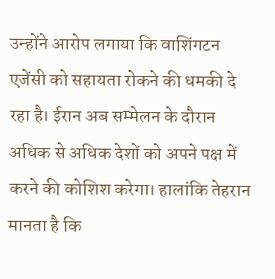उन्होंने आरोप लगाया कि वाशिंगटन एजेंसी को सहायता रोकने की धमकी दे रहा है। ईरान अब सम्मेलन के दौरान अधिक से अधिक देशों को अपने पक्ष में करने की कोशिश करेगा। हालांकि तेहरान मानता है कि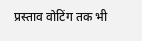प्रस्ताव वोटिंग तक भी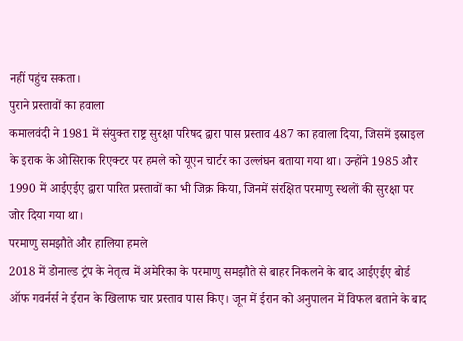नहीं पहुंच सकता।
पुराने प्रस्तावों का हवाला
कमालवंदी ने 1981 में संयुक्त राष्ट्र सुरक्षा परिषद द्वारा पास प्रस्ताव 487 का हवाला दिया, जिसमें इस्राइल के इराक के ओसिराक रिएक्टर पर हमले को यूएन चार्टर का उल्लंघन बताया गया था। उन्होंने 1985 और 1990 में आईएईए द्वारा पारित प्रस्तावों का भी जिक्र किया, जिनमें संरक्षित परमाणु स्थलों की सुरक्षा पर जोर दिया गया था।
परमाणु समझौते और हालिया हमले
2018 में डोनाल्ड ट्रंप के नेतृत्व में अमेरिका के परमाणु समझौते से बाहर निकलने के बाद आईएईए बोर्ड ऑफ गवर्नर्स ने ईरान के खिलाफ चार प्रस्ताव पास किए। जून में ईरान को अनुपालन में विफल बताने के बाद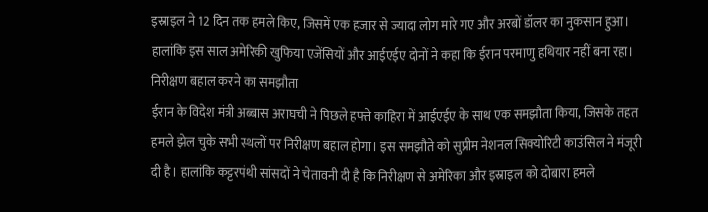इस्राइल ने 12 दिन तक हमले किए, जिसमें एक हजार से ज्यादा लोग मारे गए और अरबों डॉलर का नुकसान हुआ। हालांकि इस साल अमेरिकी खुफिया एजेंसियों और आईएईए दोनों ने कहा कि ईरान परमाणु हथियार नहीं बना रहा।
निरीक्षण बहाल करने का समझौता
ईरान के विदेश मंत्री अब्बास अराघची ने पिछले हफ्ते काहिरा में आईएईए के साथ एक समझौता किया, जिसके तहत हमले झेल चुके सभी स्थलों पर निरीक्षण बहाल होगा। इस समझौते को सुप्रीम नेशनल सिक्योरिटी काउंसिल ने मंजूरी दी है। हालांकि कट्टरपंथी सांसदों ने चेतावनी दी है कि निरीक्षण से अमेरिका और इस्राइल को दोबारा हमले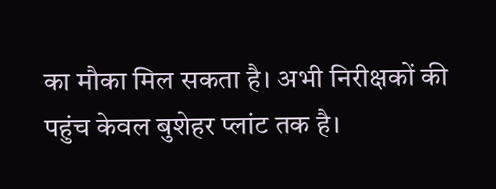का मौका मिल सकता है। अभी निरीक्षकों की पहुंच केवल बुशेहर प्लांट तक है।